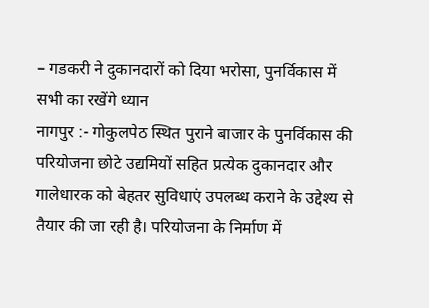– गडकरी ने दुकानदारों को दिया भरोसा, पुनर्विकास में सभी का रखेंगे ध्यान
नागपुर :- गोकुलपेठ स्थित पुराने बाजार के पुनर्विकास की परियोजना छोटे उद्यमियों सहित प्रत्येक दुकानदार और गालेधारक को बेहतर सुविधाएं उपलब्ध कराने के उद्देश्य से तैयार की जा रही है। परियोजना के निर्माण में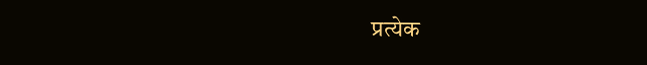प्रत्येक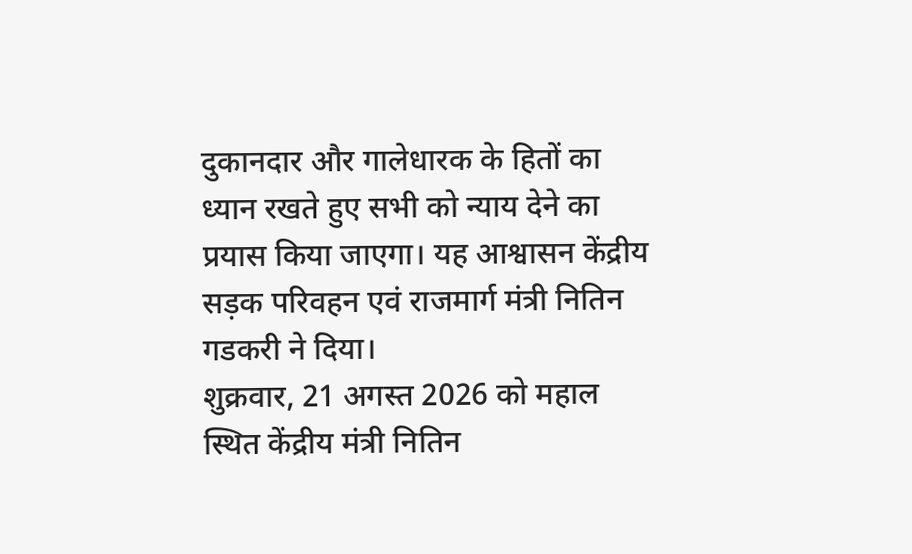दुकानदार और गालेधारक के हितों का ध्यान रखते हुए सभी को न्याय देने का प्रयास किया जाएगा। यह आश्वासन केंद्रीय सड़क परिवहन एवं राजमार्ग मंत्री नितिन गडकरी ने दिया।
शुक्रवार, 21 अगस्त 2026 को महाल स्थित केंद्रीय मंत्री नितिन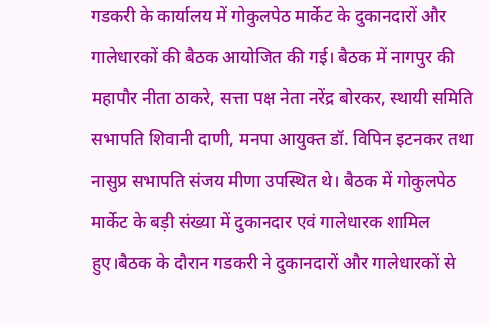गडकरी के कार्यालय में गोकुलपेठ मार्केट के दुकानदारों और गालेधारकों की बैठक आयोजित की गई। बैठक में नागपुर की महापौर नीता ठाकरे, सत्ता पक्ष नेता नरेंद्र बोरकर, स्थायी समिति सभापति शिवानी दाणी, मनपा आयुक्त डॉ. विपिन इटनकर तथा नासुप्र सभापति संजय मीणा उपस्थित थे। बैठक में गोकुलपेठ मार्केट के बड़ी संख्या में दुकानदार एवं गालेधारक शामिल हुए।बैठक के दौरान गडकरी ने दुकानदारों और गालेधारकों से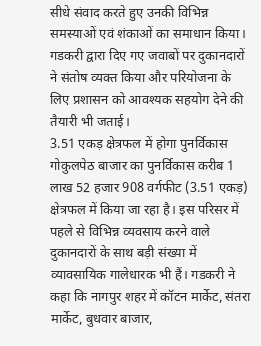सीधे संवाद करते हुए उनकी विभिन्न समस्याओं एवं शंकाओं का समाधान किया। गडकरी द्वारा दिए गए जवाबों पर दुकानदारों ने संतोष व्यक्त किया और परियोजना के लिए प्रशासन को आवश्यक सहयोग देने की तैयारी भी जताई।
3.51 एकड़ क्षेत्रफल में होगा पुनर्विकास
गोकुलपेठ बाजार का पुनर्विकास करीब 1 लाख 52 हजार 908 वर्गफीट (3.51 एकड़) क्षेत्रफल में किया जा रहा है। इस परिसर में पहले से विभिन्न व्यवसाय करने वाले दुकानदारों के साथ बड़ी संख्या में व्यावसायिक गालेधारक भी हैं। गडकरी ने कहा कि नागपुर शहर में कॉटन मार्केट, संतरा मार्केट, बुधवार बाजार,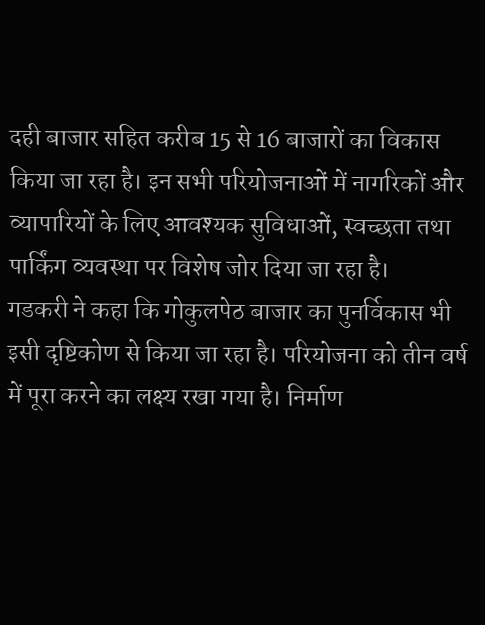दही बाजार सहित करीब 15 से 16 बाजारों का विकास किया जा रहा है। इन सभी परियोजनाओं में नागरिकों और व्यापारियों के लिए आवश्यक सुविधाओं, स्वच्छता तथा पार्किंग व्यवस्था पर विशेष जोर दिया जा रहा है।
गडकरी ने कहा कि गोकुलपेठ बाजार का पुनर्विकास भी इसी दृष्टिकोण से किया जा रहा है। परियोजना को तीन वर्ष में पूरा करने का लक्ष्य रखा गया है। निर्माण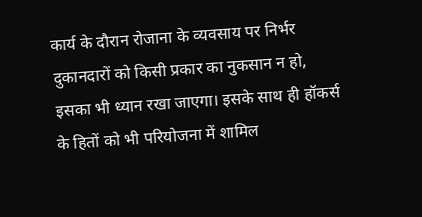कार्य के दौरान रोजाना के व्यवसाय पर निर्भर दुकानदारों को किसी प्रकार का नुकसान न हो, इसका भी ध्यान रखा जाएगा। इसके साथ ही हॉकर्स के हितों को भी परियोजना में शामिल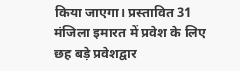किया जाएगा। प्रस्तावित 31 मंजिला इमारत में प्रवेश के लिए छह बड़े प्रवेशद्वार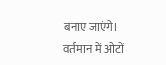बनाए जाएंगे। वर्तमान में ओटों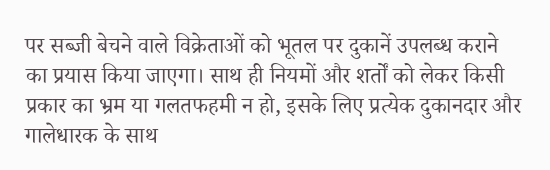पर सब्जी बेचने वाले विक्रेताओं को भूतल पर दुकानें उपलब्ध कराने का प्रयास किया जाएगा। साथ ही नियमों और शर्तों को लेकर किसी प्रकार का भ्रम या गलतफहमी न हो, इसके लिए प्रत्येक दुकानदार और गालेधारक के साथ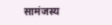सामंजस्य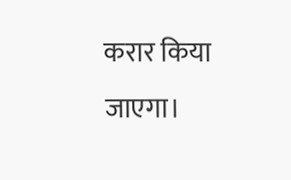करार किया जाएगा।